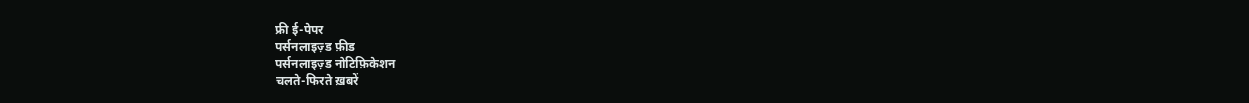फ्री ई-पेपर
पर्सनलाइज़्ड फ़ीड
पर्सनलाइज़्ड नोटिफ़िकेशन
चलते-फिरते ख़बरें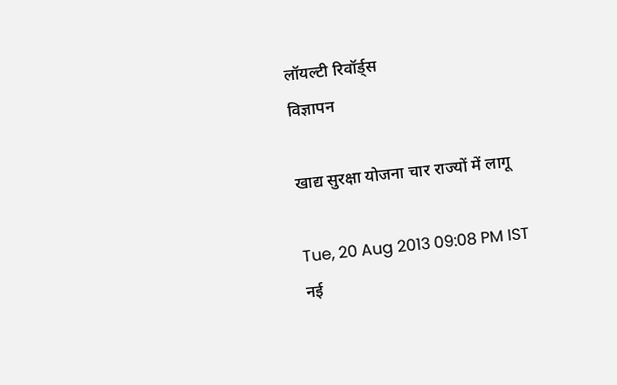लॉयल्टी रिवॉर्ड्स
विज्ञापन

खाद्य सुरक्षा योजना चार राज्यों में लागू

Tue, 20 Aug 2013 09:08 PM IST
नई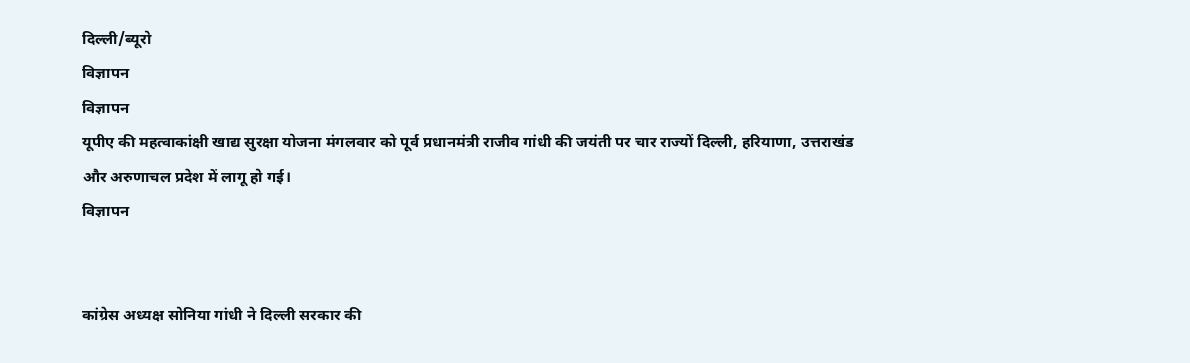दिल्ली/ब्यूरो
विज्ञापन
विज्ञापन
यूपीए की महत्वाकांक्षी खाद्य सुरक्षा योजना मंगलवार को पूर्व प्रधानमंत्री राजीव गांधी की जयंती पर चार राज्यों दिल्ली, हरियाणा, उत्तराखंड और अरुणाचल प्रदेश में लागू हो गई।
विज्ञापन


कांग्रेस अध्यक्ष सोनिया गांधी ने दिल्ली सरकार की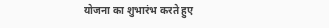योजना का शुभारंभ करते हुए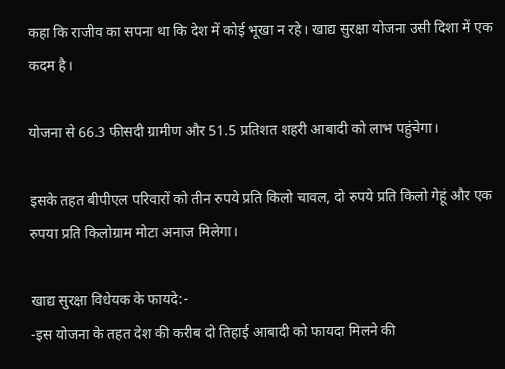कहा कि राजीव का सपना था कि देश में कोई भूखा न रहे। खाद्य सुरक्षा योजना उसी दिशा में एक कदम है।

योजना से 66.3 फीसदी ग्रामीण और 51.5 प्रतिशत शहरी आबादी को लाभ पहुंचेगा।

इसके तहत बीपीएल परिवारों को तीन रुपये प्रति किलो चावल, दो रुपये प्रति किलो गेहूं और एक रुपया प्रति किलोग्राम मोटा अनाज मिलेगा।

खाद्य सुरक्षा विधेयक के फायदे:-
-इस योजना के तहत देश की करीब दो तिहाई आबादी को फायदा मिलने की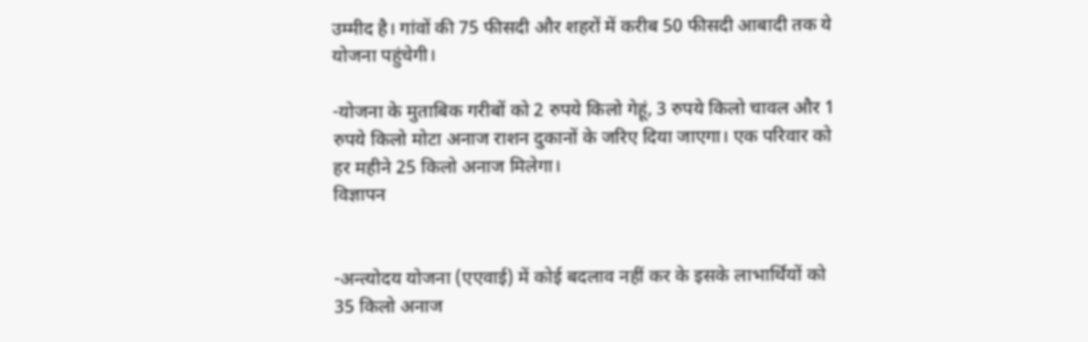उम्मीद है। गांवों की 75 फीसदी और शहरों में करीब 50 फीसदी आबादी तक ये योजना पहुंचेगी।

-योजना के मुताबिक गरीबों को 2 रुपये किलो गेहूं, 3 रुपये किलो चावल और 1 रुपये किलो मोटा अनाज राशन दुकानों के जरिए दिया जाएगा। एक परिवार को हर महीने 25 किलो अनाज मिलेगा।
विज्ञापन


-अन्त्योदय योजना (एएवाई) में कोई बदलाव नहीं कर के इसके लाभार्थियों को 35 किलो अनाज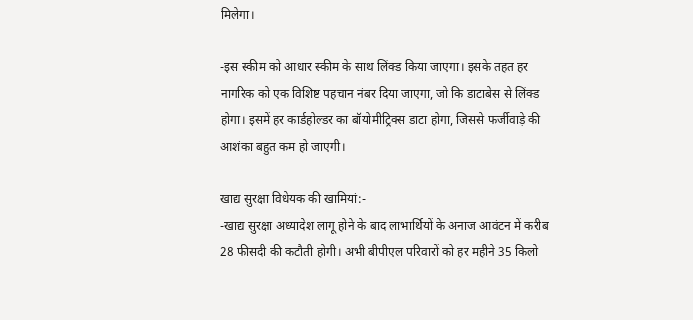मिलेगा।

-इस स्कीम को आधार स्कीम के साथ लिंक्ड किया जाएगा। इसके तहत हर नागरिक को एक विशिष्ट पहचान नंबर दिया जाएगा, जो कि डाटाबेस से लिंक्ड होगा। इसमें हर कार्डहोल्डर का बॉयोमीट्रिक्स डाटा होगा, जिससे फर्जीवाड़े की आशंका बहुत कम हो जाएगी।

खाद्य सुरक्षा विधेयक की खामियां:-
-खाद्य सुरक्षा अध्यादेश लागू होने के बाद लाभार्थियों के अनाज आवंटन में करीब 28 फीसदी की कटौती होगी। अभी बीपीएल परिवारों को हर महीने 35 किलो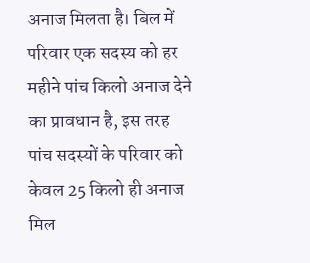अनाज मिलता है। बिल में परिवार एक सदस्य को हर महीने पांच किलो अनाज देने का प्रावधान है, इस तरह पांच सदस्यों के परिवार को केवल 25 किलो ही अनाज मिल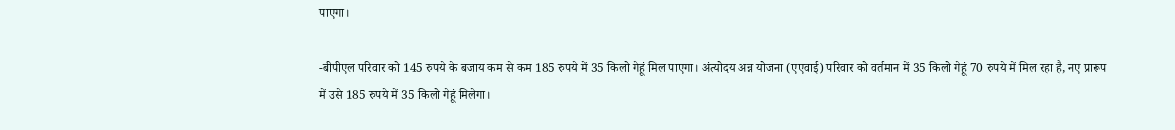पाएगा।

-बीपीएल परिवार को 145 रुपये के बजाय कम से कम 185 रुपये में 35 किलो गेहूं मिल पाएगा। अंत्योदय अन्न योजना (एएवाई) परिवार को वर्तमान में 35 किलो गेहूं 70 रुपये में मिल रहा है, नए प्रारूप में उसे 185 रुपये में 35 किलो गेहूं मिलेगा।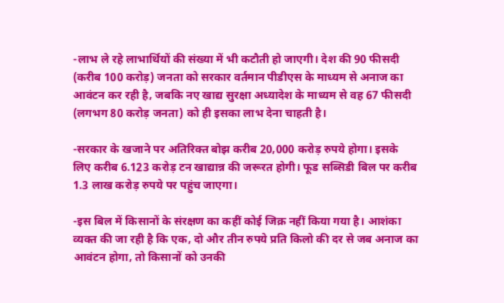-लाभ ले रहे लाभार्थियों की संख्या में भी कटौती हो जाएगी। देश की 90 फीसदी (करीब 100 करोड़) जनता को सरकार वर्तमान पीडीएस के माध्यम से अनाज का आवंटन कर रही है, जबकि नए खाद्य सुरक्षा अध्यादेश के माध्यम से वह 67 फीसदी (लगभग 80 करोड़ जनता) को ही इसका लाभ देना चाहती है।

-सरकार के खजाने पर अतिरिक्त बोझ करीब 20,000 करोड़ रुपये होगा। इसके लिए करीब 6.123 करोड़ टन खाद्यान्न की जरूरत होगी। फूड सब्सिडी बिल पर करीब 1.3 लाख करोड़ रुपये पर पहुंच जाएगा।

-इस बिल में किसानों के संरक्षण का कहीं कोई जिक्र नहीं किया गया है। आशंका व्यक्त की जा रही है कि एक, दो और तीन रुपये प्रति किलो की दर से जब अनाज का आवंटन होगा, तो किसानों को उनकी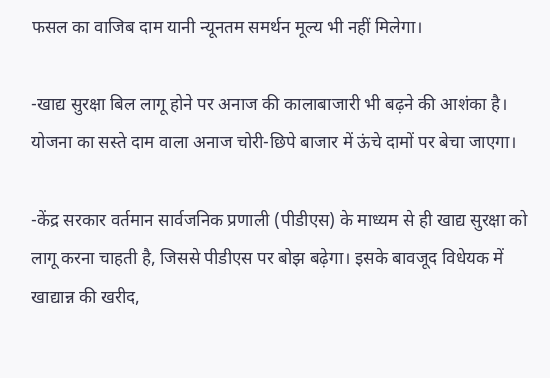फसल का वाजिब दाम यानी न्यूनतम समर्थन मूल्य भी नहीं मिलेगा।

-खाद्य सुरक्षा बिल लागू होने पर अनाज की कालाबाजारी भी बढ़ने की आशंका है। योजना का सस्ते दाम वाला अनाज चोरी-छिपे बाजार में ऊंचे दामों पर बेचा जाएगा।

-केंद्र सरकार वर्तमान सार्वजनिक प्रणाली (पीडीएस) के माध्यम से ही खाद्य सुरक्षा को लागू करना चाहती है, जिससे पीडीएस पर बोझ बढ़ेगा। इसके बावजूद विधेयक में खाद्यान्न की खरीद,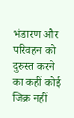भंडारण और परिवहन को दुरुस्त करने का कहीं कोई जिक्र नहीं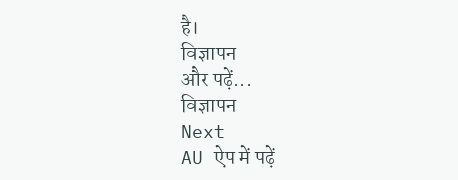है।
विज्ञापन
और पढ़ें...
विज्ञापन
Next
AU ऐप में पढ़ें